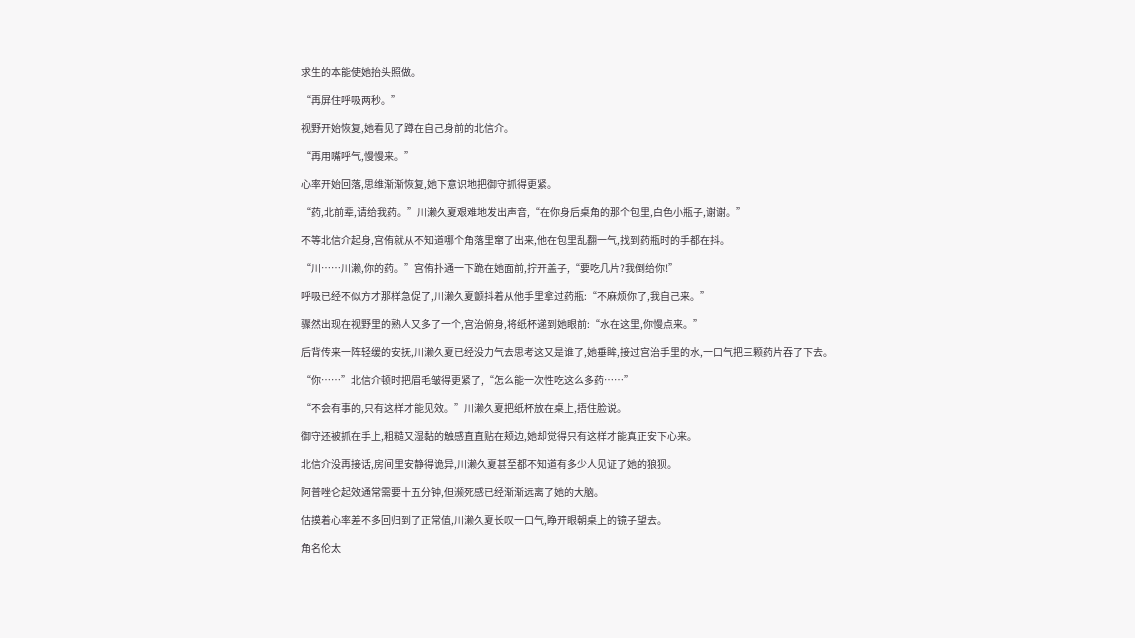求生的本能使她抬头照做。

“再屏住呼吸两秒。”

视野开始恢复,她看见了蹲在自己身前的北信介。

“再用嘴呼气,慢慢来。”

心率开始回落,思维渐渐恢复,她下意识地把御守抓得更紧。

“药,北前辈,请给我药。”川濑久夏艰难地发出声音,“在你身后桌角的那个包里,白色小瓶子,谢谢。”

不等北信介起身,宫侑就从不知道哪个角落里窜了出来,他在包里乱翻一气,找到药瓶时的手都在抖。

“川……川濑,你的药。”宫侑扑通一下跪在她面前,拧开盖子,“要吃几片?我倒给你!”

呼吸已经不似方才那样急促了,川濑久夏颤抖着从他手里拿过药瓶:“不麻烦你了,我自己来。”

骤然出现在视野里的熟人又多了一个,宫治俯身,将纸杯递到她眼前:“水在这里,你慢点来。”

后背传来一阵轻缓的安抚,川濑久夏已经没力气去思考这又是谁了,她垂眸,接过宫治手里的水,一口气把三颗药片吞了下去。

“你……”北信介顿时把眉毛皱得更紧了,“怎么能一次性吃这么多药……”

“不会有事的,只有这样才能见效。”川濑久夏把纸杯放在桌上,捂住脸说。

御守还被抓在手上,粗糙又湿黏的触感直直贴在颊边,她却觉得只有这样才能真正安下心来。

北信介没再接话,房间里安静得诡异,川濑久夏甚至都不知道有多少人见证了她的狼狈。

阿普唑仑起效通常需要十五分钟,但濒死感已经渐渐远离了她的大脑。

估摸着心率差不多回归到了正常值,川濑久夏长叹一口气,睁开眼朝桌上的镜子望去。

角名伦太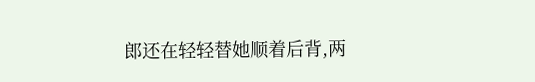郎还在轻轻替她顺着后背,两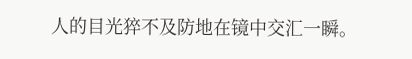人的目光猝不及防地在镜中交汇一瞬。